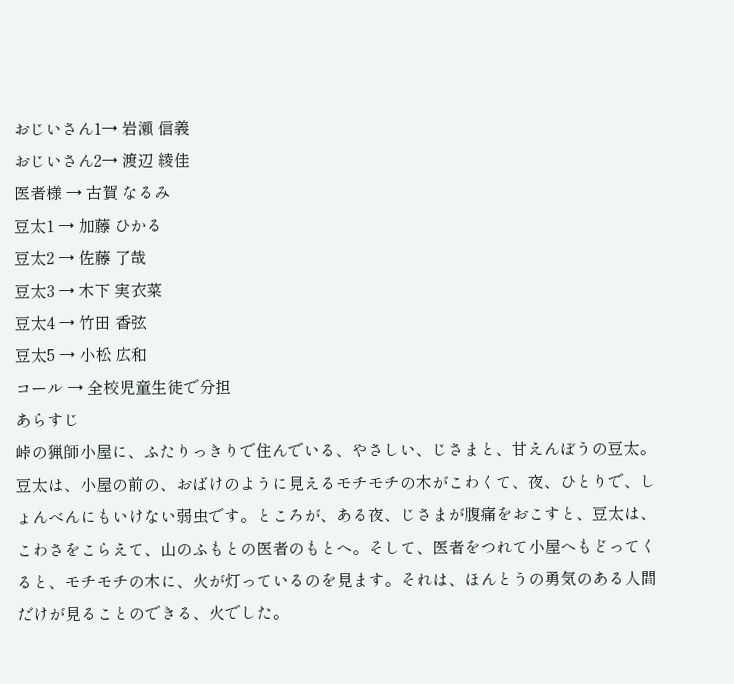おじいさん1→ 岩瀬 信義
おじいさん2→ 渡辺 綾佳
医者様 → 古賀 なるみ
豆太1 → 加藤 ひかる
豆太2 → 佐藤 了哉
豆太3 → 木下 実衣菜
豆太4 → 竹田 香弦
豆太5 → 小松 広和
コール → 全校児童生徒で分担
あらすじ
峠の猟師小屋に、ふたりっきりで住んでいる、やさしい、じさまと、甘えんぼうの豆太。豆太は、小屋の前の、おばけのように見えるモチモチの木がこわくて、夜、ひとりで、しょんべんにもいけない弱虫です。ところが、ある夜、じさまが腹痛をおこすと、豆太は、こわさをこらえて、山のふもとの医者のもとへ。そして、医者をつれて小屋へもどってくると、モチモチの木に、火が灯っているのを見ます。それは、ほんとうの勇気のある人間だけが見ることのできる、火でした。